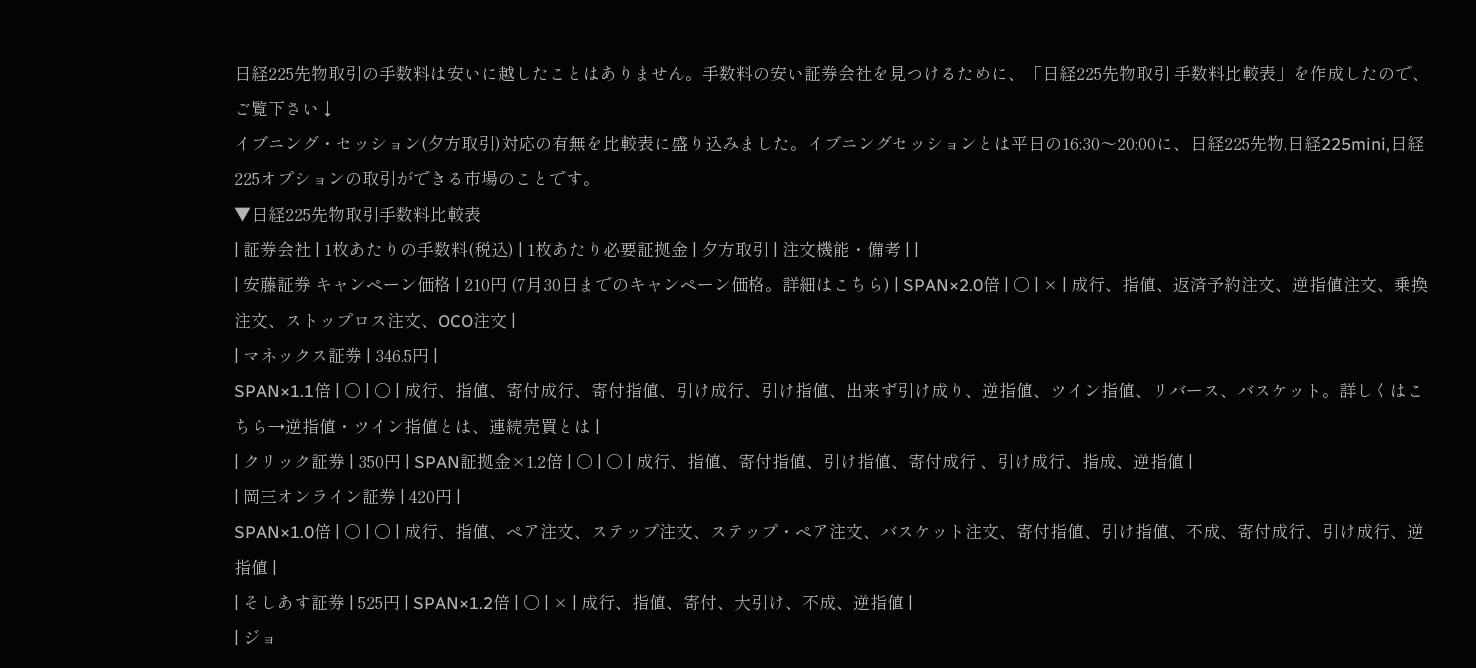日経225先物取引の手数料は安いに越したことはありません。手数料の安い証券会社を見つけるために、「日経225先物取引 手数料比較表」を作成したので、ご覧下さい↓
イブニング・セッション(夕方取引)対応の有無を比較表に盛り込みました。イブニングセッションとは平日の16:30〜20:00に、日経225先物,日経225mini,日経225オプションの取引ができる市場のことです。
▼日経225先物取引手数料比較表
| 証券会社 | 1枚あたりの手数料(税込) | 1枚あたり必要証拠金 | 夕方取引 | 注文機能・備考 | |
| 安藤証券 キャンペーン価格 | 210円 (7月30日までのキャンペーン価格。詳細はこちら) | SPAN×2.0倍 | ○ | × | 成行、指値、返済予約注文、逆指値注文、乗換注文、ストップロス注文、OCO注文 |
| マネックス証券 | 346.5円 |
SPAN×1.1倍 | ○ | ○ | 成行、指値、寄付成行、寄付指値、引け成行、引け指値、出来ず引け成り、逆指値、ツイン指値、リバース、バスケット。詳しくはこちら→逆指値・ツイン指値とは、連続売買とは |
| クリック証券 | 350円 | SPAN証拠金×1.2倍 | ○ | ○ | 成行、指値、寄付指値、引け指値、寄付成行 、引け成行、指成、逆指値 |
| 岡三オンライン証券 | 420円 |
SPAN×1.0倍 | ○ | ○ | 成行、指値、ペア注文、ステップ注文、ステップ・ペア注文、バスケット注文、寄付指値、引け指値、不成、寄付成行、引け成行、逆指値 |
| そしあす証券 | 525円 | SPAN×1.2倍 | ○ | × | 成行、指値、寄付、大引け、不成、逆指値 |
| ジョ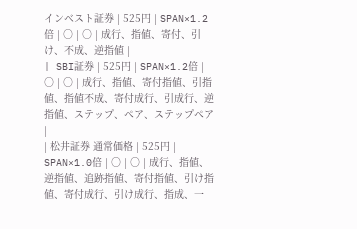インベスト証券 | 525円 | SPAN×1.2倍 | ○ | ○ | 成行、指値、寄付、引け、不成、逆指値 |
| SBI証券 | 525円 | SPAN×1.2倍 |
○ | ○ | 成行、指値、寄付指値、引指値、指値不成、寄付成行、引成行、逆指値、ステップ、ペア、ステップペア |
| 松井証券 通常価格 | 525円 | SPAN×1.0倍 | ○ | ○ | 成行、指値、逆指値、追跡指値、寄付指値、引け指値、寄付成行、引け成行、指成、一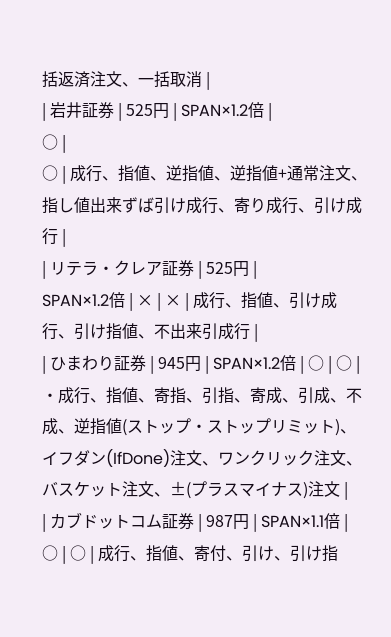括返済注文、一括取消 |
| 岩井証券 | 525円 | SPAN×1.2倍 |
○ |
○ | 成行、指値、逆指値、逆指値+通常注文、指し値出来ずば引け成行、寄り成行、引け成行 |
| リテラ・クレア証券 | 525円 |
SPAN×1.2倍 | × | × | 成行、指値、引け成行、引け指値、不出来引成行 |
| ひまわり証券 | 945円 | SPAN×1.2倍 | ○ | ○ | ・成行、指値、寄指、引指、寄成、引成、不成、逆指値(ストップ・ストップリミット)、イフダン(IfDone)注文、ワンクリック注文、バスケット注文、±(プラスマイナス)注文 |
| カブドットコム証券 | 987円 | SPAN×1.1倍 |
○ | ○ | 成行、指値、寄付、引け、引け指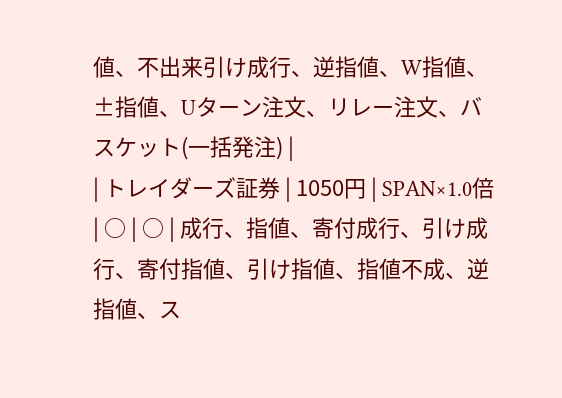値、不出来引け成行、逆指値、W指値、±指値、Uターン注文、リレー注文、バスケット(一括発注) |
| トレイダーズ証券 | 1050円 | SPAN×1.0倍 | ○ | ○ | 成行、指値、寄付成行、引け成行、寄付指値、引け指値、指値不成、逆指値、ス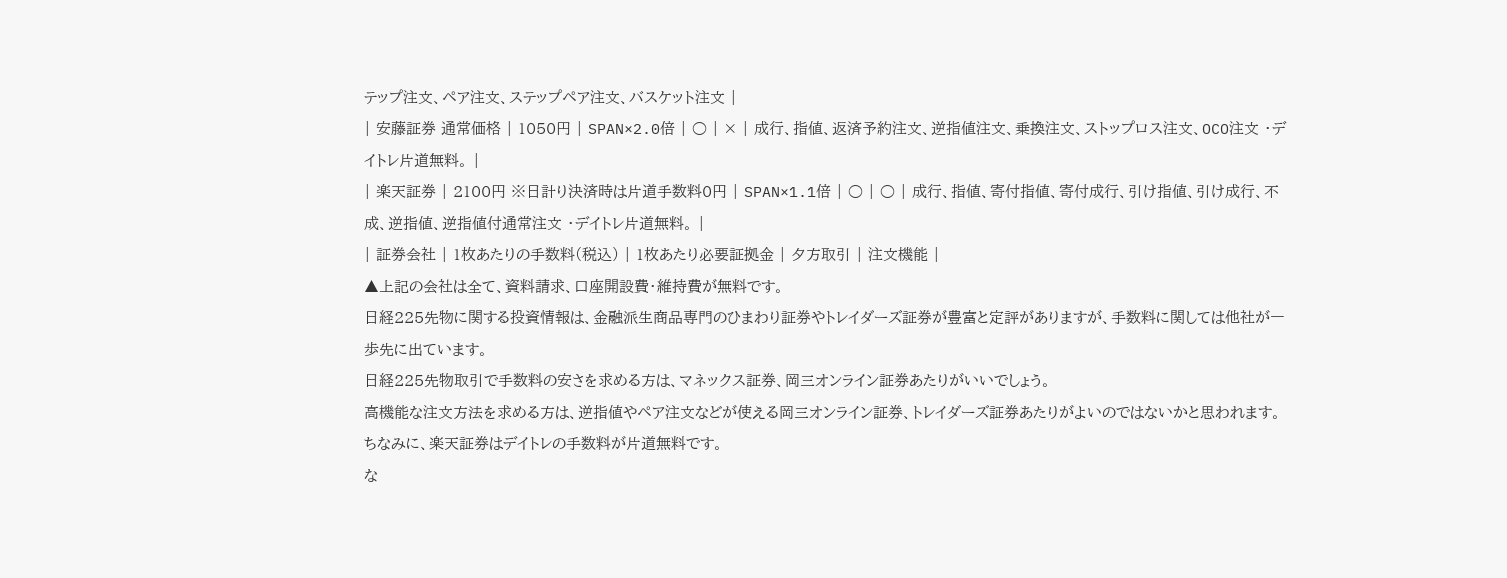テップ注文、ペア注文、ステップペア注文、バスケット注文 |
| 安藤証券 通常価格 | 1050円 | SPAN×2.0倍 | ○ | × | 成行、指値、返済予約注文、逆指値注文、乗換注文、ストップロス注文、OCO注文 ・デイトレ片道無料。 |
| 楽天証券 | 2100円 ※日計り決済時は片道手数料0円 | SPAN×1.1倍 | ○ | ○ | 成行、指値、寄付指値、寄付成行、引け指値、引け成行、不成、逆指値、逆指値付通常注文 ・デイトレ片道無料。 |
| 証券会社 | 1枚あたりの手数料(税込) | 1枚あたり必要証拠金 | 夕方取引 | 注文機能 |
▲上記の会社は全て、資料請求、口座開設費・維持費が無料です。
日経225先物に関する投資情報は、金融派生商品専門のひまわり証券やトレイダーズ証券が豊富と定評がありますが、手数料に関しては他社が一歩先に出ています。
日経225先物取引で手数料の安さを求める方は、マネックス証券、岡三オンライン証券あたりがいいでしょう。
高機能な注文方法を求める方は、逆指値やペア注文などが使える岡三オンライン証券、トレイダーズ証券あたりがよいのではないかと思われます。
ちなみに、楽天証券はデイトレの手数料が片道無料です。
な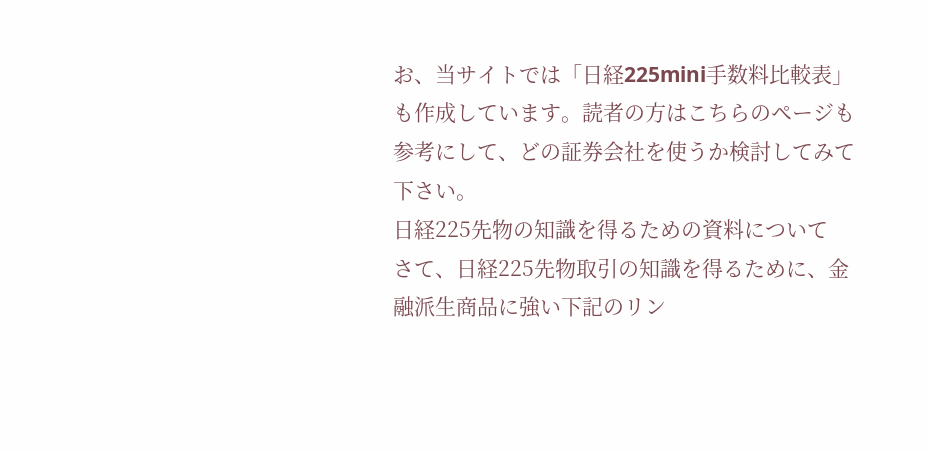お、当サイトでは「日経225mini手数料比較表」も作成しています。読者の方はこちらのページも参考にして、どの証券会社を使うか検討してみて下さい。
日経225先物の知識を得るための資料について
さて、日経225先物取引の知識を得るために、金融派生商品に強い下記のリン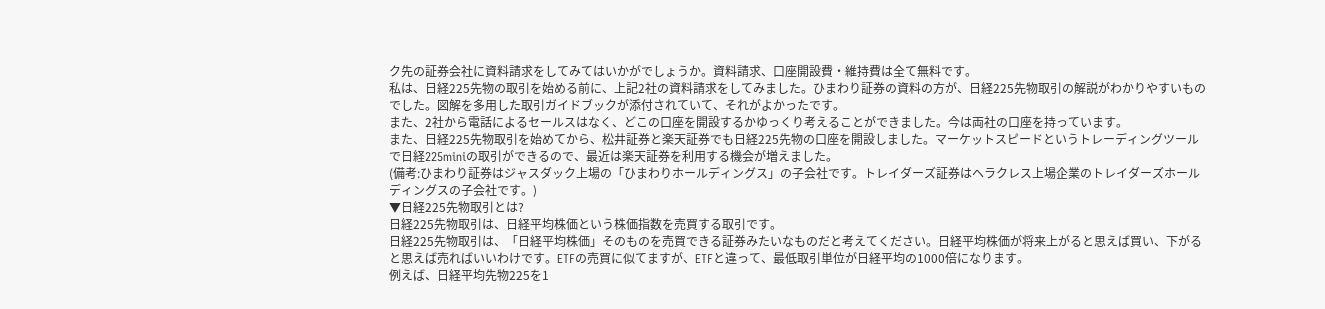ク先の証券会社に資料請求をしてみてはいかがでしょうか。資料請求、口座開設費・維持費は全て無料です。
私は、日経225先物の取引を始める前に、上記2社の資料請求をしてみました。ひまわり証券の資料の方が、日経225先物取引の解説がわかりやすいものでした。図解を多用した取引ガイドブックが添付されていて、それがよかったです。
また、2社から電話によるセールスはなく、どこの口座を開設するかゆっくり考えることができました。今は両社の口座を持っています。
また、日経225先物取引を始めてから、松井証券と楽天証券でも日経225先物の口座を開設しました。マーケットスピードというトレーディングツールで日経225miniの取引ができるので、最近は楽天証券を利用する機会が増えました。
(備考:ひまわり証券はジャスダック上場の「ひまわりホールディングス」の子会社です。トレイダーズ証券はヘラクレス上場企業のトレイダーズホールディングスの子会社です。)
▼日経225先物取引とは?
日経225先物取引は、日経平均株価という株価指数を売買する取引です。
日経225先物取引は、「日経平均株価」そのものを売買できる証券みたいなものだと考えてください。日経平均株価が将来上がると思えば買い、下がると思えば売ればいいわけです。ETFの売買に似てますが、ETFと違って、最低取引単位が日経平均の1000倍になります。
例えば、日経平均先物225を1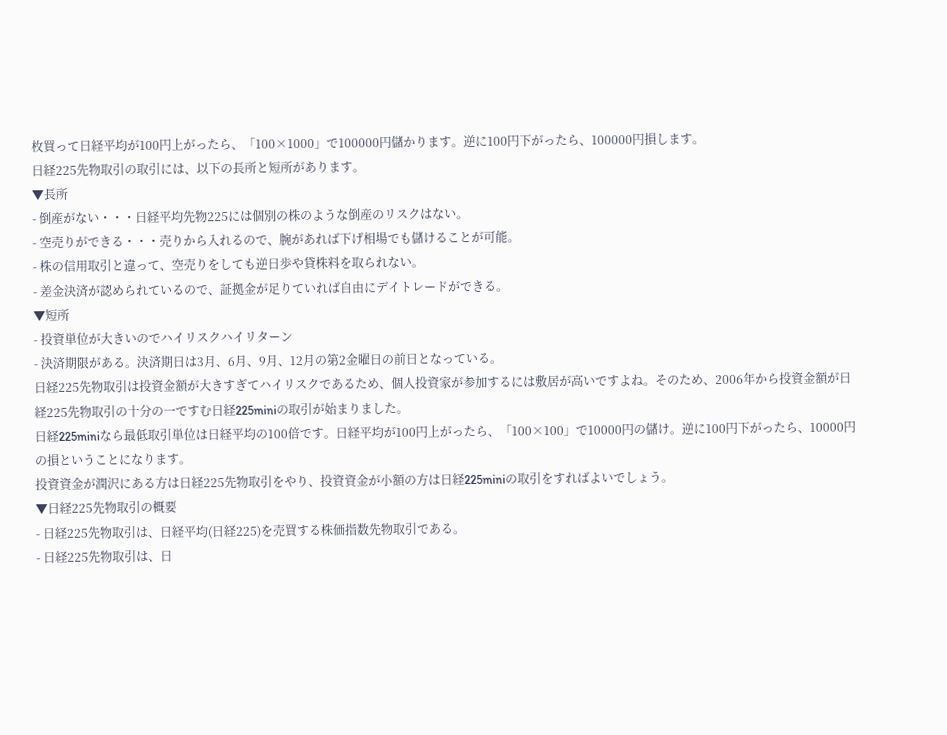枚買って日経平均が100円上がったら、「100×1000」で100000円儲かります。逆に100円下がったら、100000円損します。
日経225先物取引の取引には、以下の長所と短所があります。
▼長所
- 倒産がない・・・日経平均先物225には個別の株のような倒産のリスクはない。
- 空売りができる・・・売りから入れるので、腕があれば下げ相場でも儲けることが可能。
- 株の信用取引と違って、空売りをしても逆日歩や貸株料を取られない。
- 差金決済が認められているので、証拠金が足りていれば自由にデイトレードができる。
▼短所
- 投資単位が大きいのでハイリスクハイリターン
- 決済期限がある。決済期日は3月、6月、9月、12月の第2金曜日の前日となっている。
日経225先物取引は投資金額が大きすぎてハイリスクであるため、個人投資家が参加するには敷居が高いですよね。そのため、2006年から投資金額が日経225先物取引の十分の一ですむ日経225miniの取引が始まりました。
日経225miniなら最低取引単位は日経平均の100倍です。日経平均が100円上がったら、「100×100」で10000円の儲け。逆に100円下がったら、10000円の損ということになります。
投資資金が潤沢にある方は日経225先物取引をやり、投資資金が小額の方は日経225miniの取引をすればよいでしょう。
▼日経225先物取引の概要
- 日経225先物取引は、日経平均(日経225)を売買する株価指数先物取引である。
- 日経225先物取引は、日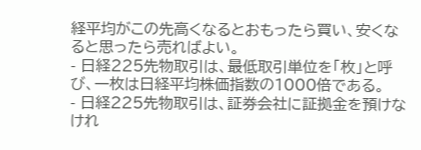経平均がこの先高くなるとおもったら買い、安くなると思ったら売ればよい。
- 日経225先物取引は、最低取引単位を「枚」と呼び、一枚は日経平均株価指数の1000倍である。
- 日経225先物取引は、証券会社に証拠金を預けなけれ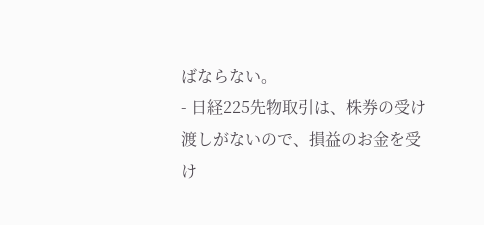ばならない。
- 日経225先物取引は、株券の受け渡しがないので、損益のお金を受け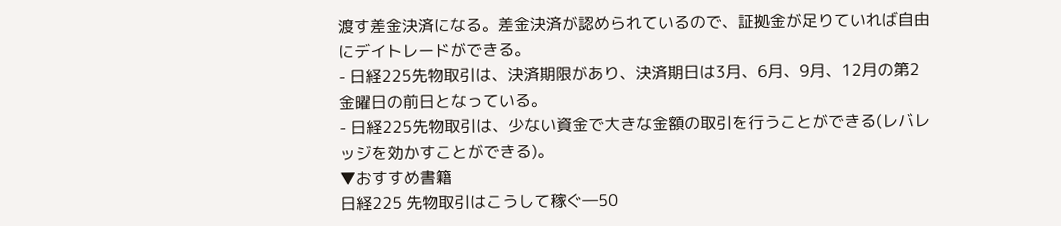渡す差金決済になる。差金決済が認められているので、証拠金が足りていれば自由にデイトレードができる。
- 日経225先物取引は、決済期限があり、決済期日は3月、6月、9月、12月の第2金曜日の前日となっている。
- 日経225先物取引は、少ない資金で大きな金額の取引を行うことができる(レバレッジを効かすことができる)。
▼おすすめ書籍
日経225 先物取引はこうして稼ぐ―50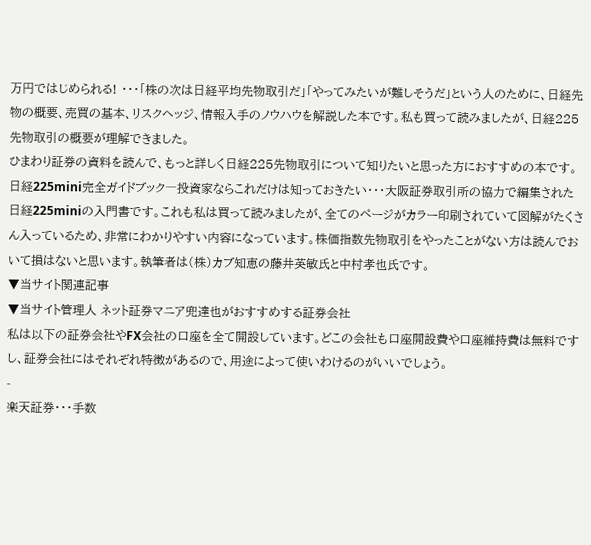万円ではじめられる! ・・・「株の次は日経平均先物取引だ」「やってみたいが難しそうだ」という人のために、日経先物の概要、売買の基本、リスクヘッジ、情報入手のノウハウを解説した本です。私も買って読みましたが、日経225先物取引の概要が理解できました。
ひまわり証券の資料を読んで、もっと詳しく日経225先物取引について知りたいと思った方におすすめの本です。
日経225mini完全ガイドブック―投資家ならこれだけは知っておきたい・・・大阪証券取引所の協力で編集された日経225miniの入門書です。これも私は買って読みましたが、全てのページがカラー印刷されていて図解がたくさん入っているため、非常にわかりやすい内容になっています。株価指数先物取引をやったことがない方は読んでおいて損はないと思います。執筆者は(株)カブ知恵の藤井英敏氏と中村孝也氏です。
▼当サイト関連記事
▼当サイト管理人 ネット証券マニア兜達也がおすすめする証券会社
私は以下の証券会社やFX会社の口座を全て開設しています。どこの会社も口座開設費や口座維持費は無料ですし、証券会社にはそれぞれ特徴があるので、用途によって使いわけるのがいいでしょう。
-
楽天証券・・・手数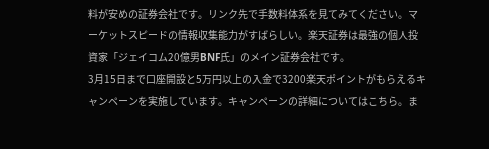料が安めの証券会社です。リンク先で手数料体系を見てみてください。マーケットスピードの情報収集能力がすばらしい。楽天証券は最強の個人投資家「ジェイコム20億男BNF氏」のメイン証券会社です。
3月15日まで口座開設と5万円以上の入金で3200楽天ポイントがもらえるキャンペーンを実施しています。キャンペーンの詳細についてはこちら。ま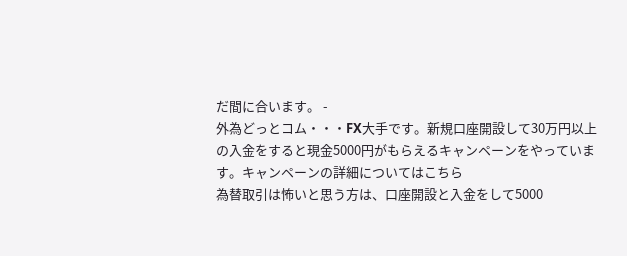だ間に合います。 -
外為どっとコム・・・FX大手です。新規口座開設して30万円以上の入金をすると現金5000円がもらえるキャンペーンをやっています。キャンペーンの詳細についてはこちら
為替取引は怖いと思う方は、口座開設と入金をして5000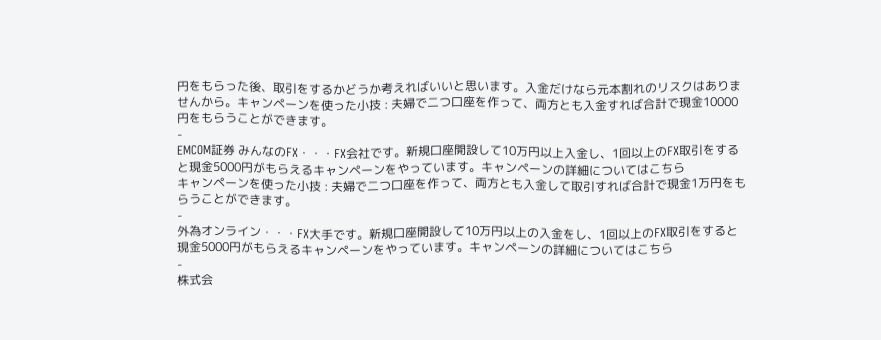円をもらった後、取引をするかどうか考えればいいと思います。入金だけなら元本割れのリスクはありませんから。キャンペーンを使った小技 : 夫婦で二つ口座を作って、両方とも入金すれば合計で現金10000円をもらうことができます。
-
EMCOM証券 みんなのFX・・・FX会社です。新規口座開設して10万円以上入金し、1回以上のFX取引をすると現金5000円がもらえるキャンペーンをやっています。キャンペーンの詳細についてはこちら
キャンペーンを使った小技 : 夫婦で二つ口座を作って、両方とも入金して取引すれば合計で現金1万円をもらうことができます。
-
外為オンライン・・・FX大手です。新規口座開設して10万円以上の入金をし、1回以上のFX取引をすると現金5000円がもらえるキャンペーンをやっています。キャンペーンの詳細についてはこちら
-
株式会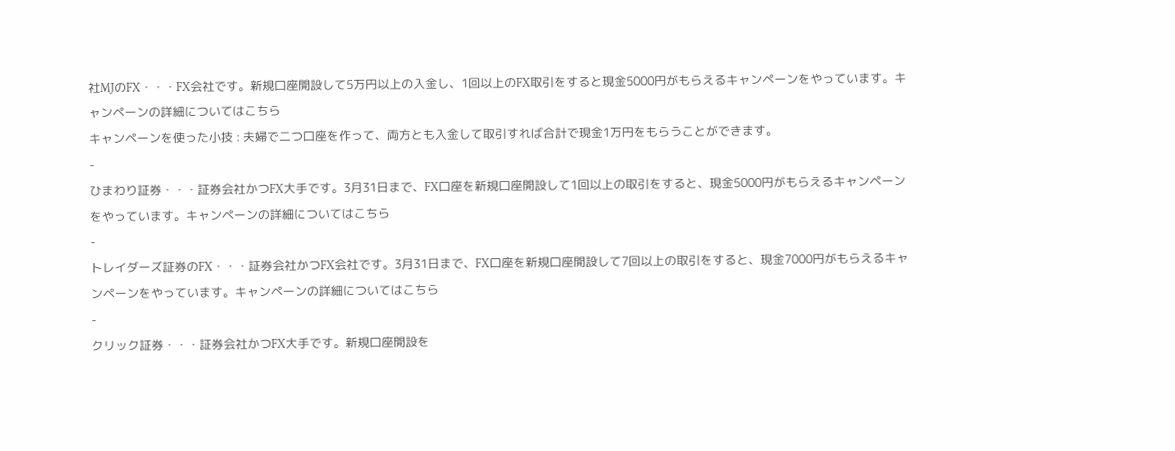社MJのFX・・・FX会社です。新規口座開設して5万円以上の入金し、1回以上のFX取引をすると現金5000円がもらえるキャンペーンをやっています。キャンペーンの詳細についてはこちら
キャンペーンを使った小技 : 夫婦で二つ口座を作って、両方とも入金して取引すれば合計で現金1万円をもらうことができます。
-
ひまわり証券・・・証券会社かつFX大手です。3月31日まで、FX口座を新規口座開設して1回以上の取引をすると、現金5000円がもらえるキャンペーンをやっています。キャンペーンの詳細についてはこちら
-
トレイダーズ証券のFX・・・証券会社かつFX会社です。3月31日まで、FX口座を新規口座開設して7回以上の取引をすると、現金7000円がもらえるキャンペーンをやっています。キャンペーンの詳細についてはこちら
-
クリック証券・・・証券会社かつFX大手です。新規口座開設を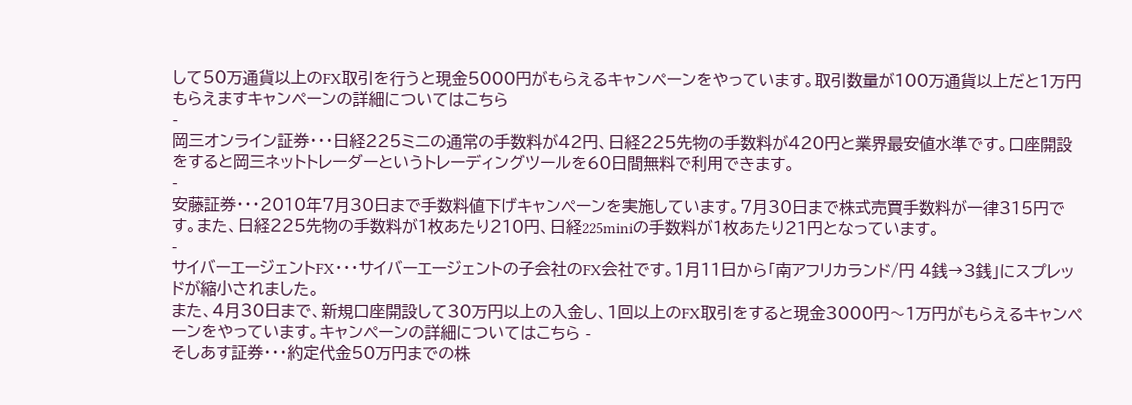して50万通貨以上のFX取引を行うと現金5000円がもらえるキャンペーンをやっています。取引数量が100万通貨以上だと1万円もらえますキャンペーンの詳細についてはこちら
-
岡三オンライン証券・・・日経225ミニの通常の手数料が42円、日経225先物の手数料が420円と業界最安値水準です。口座開設をすると岡三ネットトレーダーというトレーディングツールを60日間無料で利用できます。
-
安藤証券・・・2010年7月30日まで手数料値下げキャンペーンを実施しています。7月30日まで株式売買手数料が一律315円です。また、日経225先物の手数料が1枚あたり210円、日経225miniの手数料が1枚あたり21円となっています。
-
サイバーエージェントFX・・・サイバーエージェントの子会社のFX会社です。1月11日から「南アフリカランド/円 4銭→3銭」にスプレッドが縮小されました。
また、4月30日まで、新規口座開設して30万円以上の入金し、1回以上のFX取引をすると現金3000円〜1万円がもらえるキャンペーンをやっています。キャンペーンの詳細についてはこちら -
そしあす証券・・・約定代金50万円までの株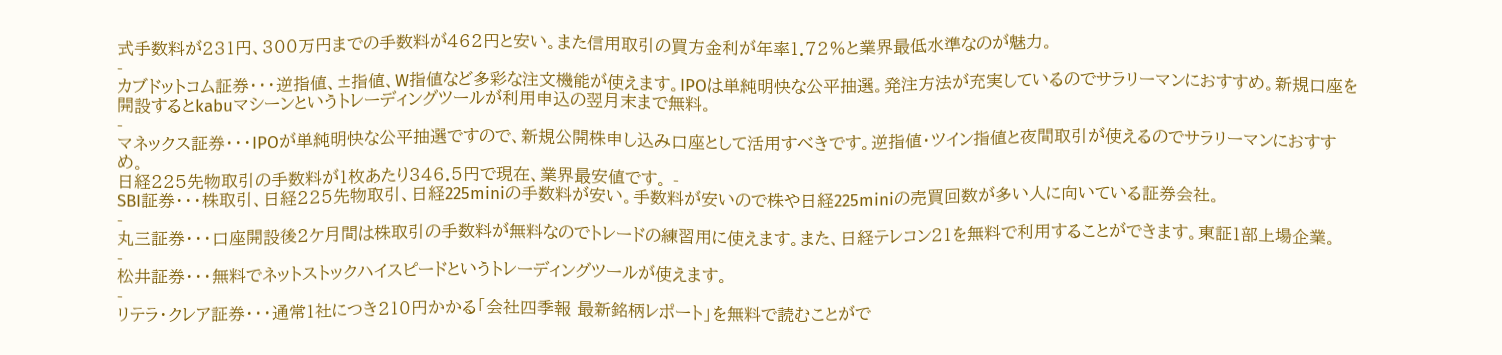式手数料が231円、300万円までの手数料が462円と安い。また信用取引の買方金利が年率1.72%と業界最低水準なのが魅力。
-
カブドットコム証券・・・逆指値、±指値、W指値など多彩な注文機能が使えます。IPOは単純明快な公平抽選。発注方法が充実しているのでサラリーマンにおすすめ。新規口座を開設するとkabuマシーンというトレーディングツールが利用申込の翌月末まで無料。
-
マネックス証券・・・IPOが単純明快な公平抽選ですので、新規公開株申し込み口座として活用すべきです。逆指値・ツイン指値と夜間取引が使えるのでサラリーマンにおすすめ。
日経225先物取引の手数料が1枚あたり346.5円で現在、業界最安値です。 -
SBI証券・・・株取引、日経225先物取引、日経225miniの手数料が安い。手数料が安いので株や日経225miniの売買回数が多い人に向いている証券会社。
-
丸三証券・・・口座開設後2ケ月間は株取引の手数料が無料なのでトレードの練習用に使えます。また、日経テレコン21を無料で利用することができます。東証1部上場企業。
-
松井証券・・・無料でネットストックハイスピードというトレーディングツールが使えます。
-
リテラ・クレア証券・・・通常1社につき210円かかる「会社四季報 最新銘柄レポート」を無料で読むことがで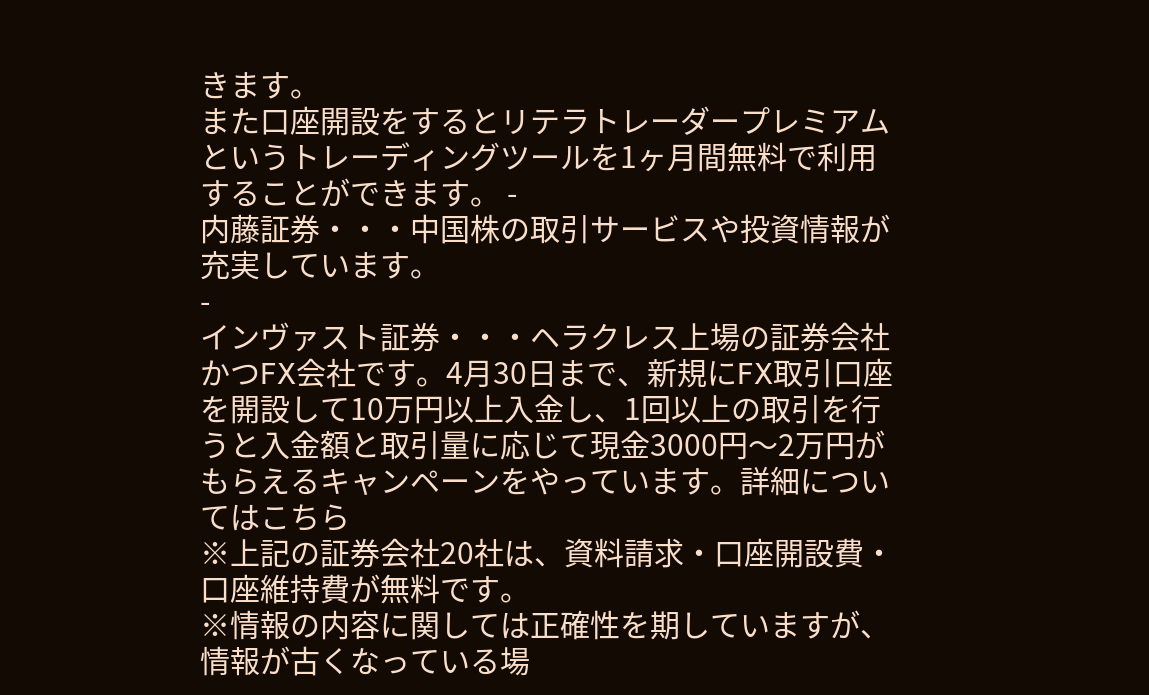きます。
また口座開設をするとリテラトレーダープレミアムというトレーディングツールを1ヶ月間無料で利用することができます。 -
内藤証券・・・中国株の取引サービスや投資情報が充実しています。
-
インヴァスト証券・・・ヘラクレス上場の証券会社かつFX会社です。4月30日まで、新規にFX取引口座を開設して10万円以上入金し、1回以上の取引を行うと入金額と取引量に応じて現金3000円〜2万円がもらえるキャンペーンをやっています。詳細についてはこちら
※上記の証券会社20社は、資料請求・口座開設費・口座維持費が無料です。
※情報の内容に関しては正確性を期していますが、情報が古くなっている場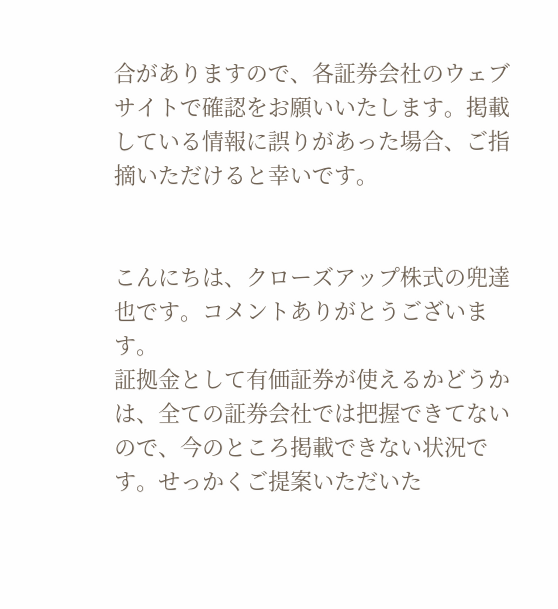合がありますので、各証券会社のウェブサイトで確認をお願いいたします。掲載している情報に誤りがあった場合、ご指摘いただけると幸いです。


こんにちは、クローズアップ株式の兜達也です。コメントありがとうございます。
証拠金として有価証券が使えるかどうかは、全ての証券会社では把握できてないので、今のところ掲載できない状況です。せっかくご提案いただいた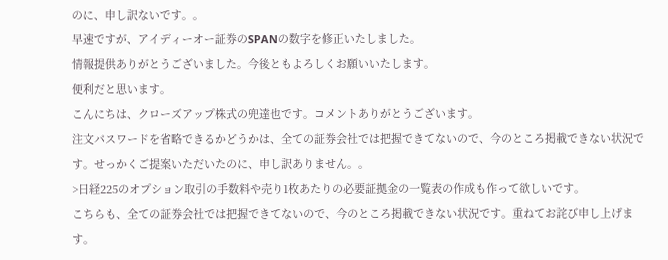のに、申し訳ないです。。
早速ですが、アイディーオー証券のSPANの数字を修正いたしました。
情報提供ありがとうございました。今後ともよろしくお願いいたします。
便利だと思います。
こんにちは、クローズアップ株式の兜達也です。コメントありがとうございます。
注文パスワードを省略できるかどうかは、全ての証券会社では把握できてないので、今のところ掲載できない状況です。せっかくご提案いただいたのに、申し訳ありません。。
>日経225のオプション取引の手数料や売り1枚あたりの必要証拠金の一覧表の作成も作って欲しいです。
こちらも、全ての証券会社では把握できてないので、今のところ掲載できない状況です。重ねてお詫び申し上げます。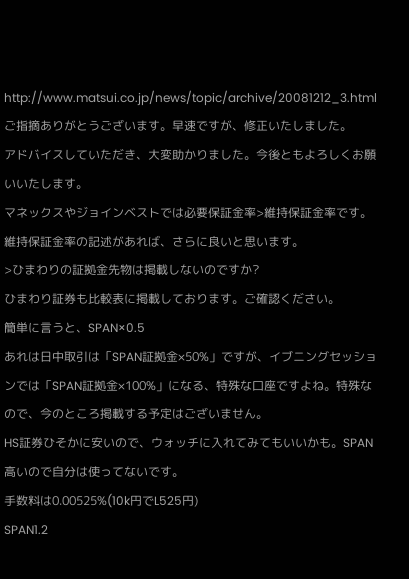http://www.matsui.co.jp/news/topic/archive/20081212_3.html
ご指摘ありがとうございます。早速ですが、修正いたしました。
アドバイスしていただき、大変助かりました。今後ともよろしくお願いいたします。
マネックスやジョインベストでは必要保証金率>維持保証金率です。
維持保証金率の記述があれば、さらに良いと思います。
>ひまわりの証拠金先物は掲載しないのですか?
ひまわり証券も比較表に掲載しております。ご確認ください。
簡単に言うと、SPAN×0.5
あれは日中取引は「SPAN証拠金×50%」ですが、イブニングセッションでは「SPAN証拠金×100%」になる、特殊な口座ですよね。特殊なので、今のところ掲載する予定はございません。
HS証券ひそかに安いので、ウォッチに入れてみてもいいかも。SPAN高いので自分は使ってないです。
手数料は0.00525%(10k円でL525円)
SPAN1.2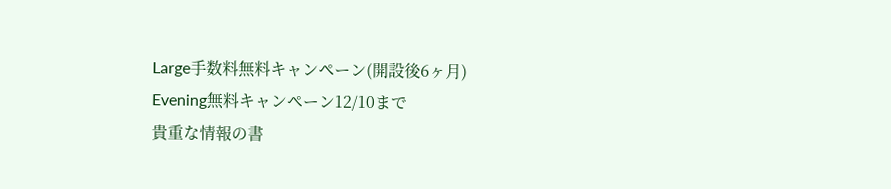Large手数料無料キャンペーン(開設後6ヶ月)
Evening無料キャンペーン12/10まで
貴重な情報の書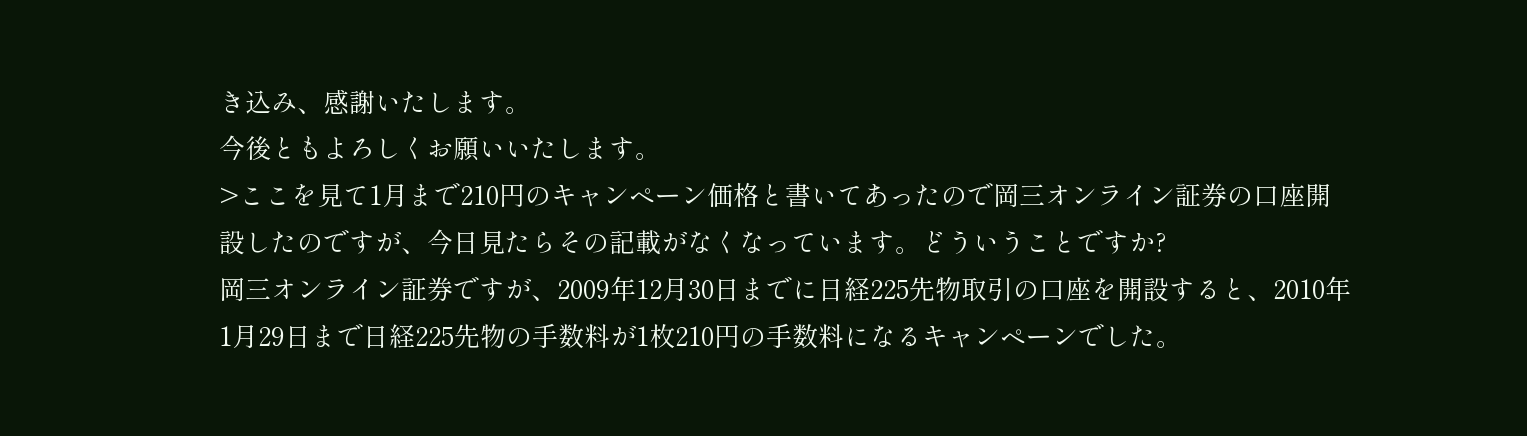き込み、感謝いたします。
今後ともよろしくお願いいたします。
>ここを見て1月まで210円のキャンペーン価格と書いてあったので岡三オンライン証券の口座開設したのですが、今日見たらその記載がなくなっています。どういうことですか?
岡三オンライン証券ですが、2009年12月30日までに日経225先物取引の口座を開設すると、2010年1月29日まで日経225先物の手数料が1枚210円の手数料になるキャンペーンでした。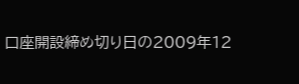口座開設締め切り日の2009年12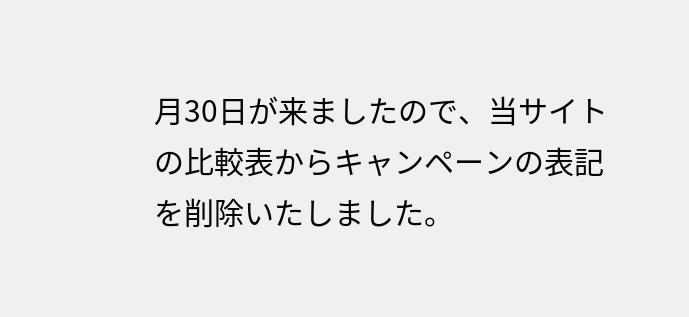月30日が来ましたので、当サイトの比較表からキャンペーンの表記を削除いたしました。